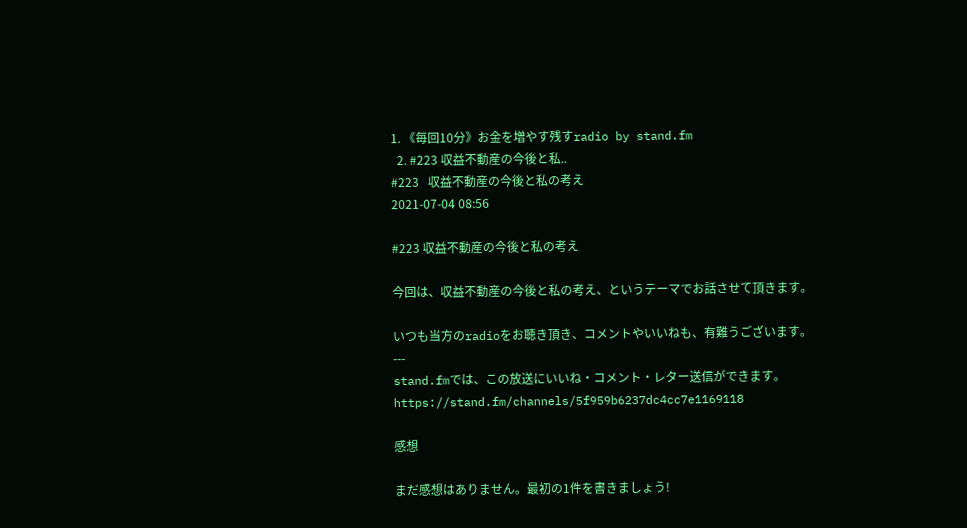1. 《毎回10分》お金を増やす残すradio by stand.fm
  2. #223 収益不動産の今後と私..
#223   収益不動産の今後と私の考え
2021-07-04 08:56

#223 収益不動産の今後と私の考え

今回は、収益不動産の今後と私の考え、というテーマでお話させて頂きます。

いつも当方のradioをお聴き頂き、コメントやいいねも、有難うございます。
---
stand.fmでは、この放送にいいね・コメント・レター送信ができます。
https://stand.fm/channels/5f959b6237dc4cc7e1169118

感想

まだ感想はありません。最初の1件を書きましょう!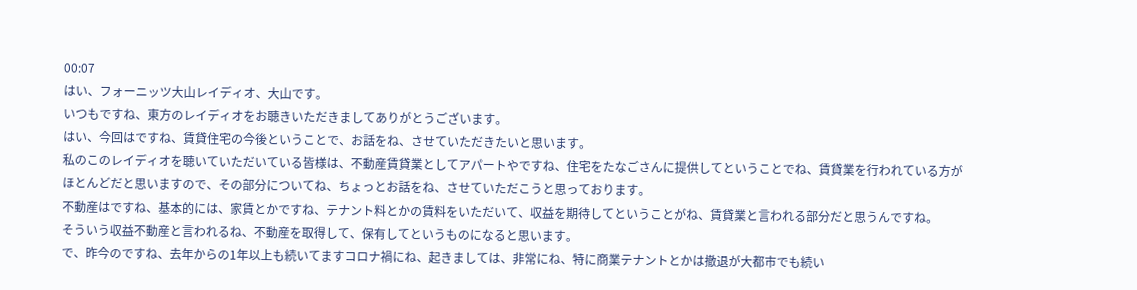00:07
はい、フォーニッツ大山レイディオ、大山です。
いつもですね、東方のレイディオをお聴きいただきましてありがとうございます。
はい、今回はですね、賃貸住宅の今後ということで、お話をね、させていただきたいと思います。
私のこのレイディオを聴いていただいている皆様は、不動産賃貸業としてアパートやですね、住宅をたなごさんに提供してということでね、賃貸業を行われている方がほとんどだと思いますので、その部分についてね、ちょっとお話をね、させていただこうと思っております。
不動産はですね、基本的には、家賃とかですね、テナント料とかの賃料をいただいて、収益を期待してということがね、賃貸業と言われる部分だと思うんですね。
そういう収益不動産と言われるね、不動産を取得して、保有してというものになると思います。
で、昨今のですね、去年からの1年以上も続いてますコロナ禍にね、起きましては、非常にね、特に商業テナントとかは撤退が大都市でも続い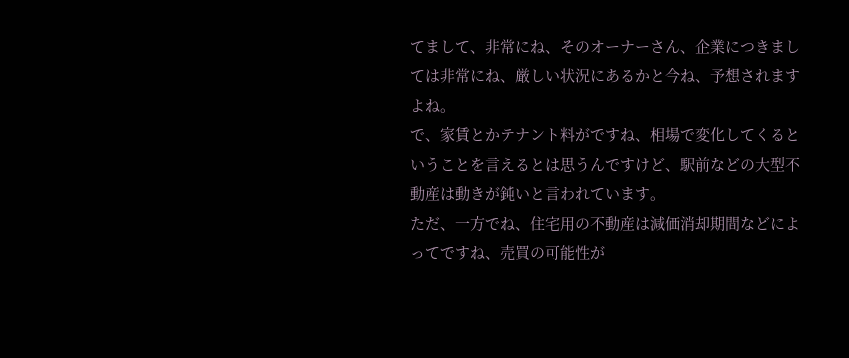てまして、非常にね、そのオーナーさん、企業につきましては非常にね、厳しい状況にあるかと今ね、予想されますよね。
で、家賃とかテナント料がですね、相場で変化してくるということを言えるとは思うんですけど、駅前などの大型不動産は動きが鈍いと言われています。
ただ、一方でね、住宅用の不動産は減価消却期間などによってですね、売買の可能性が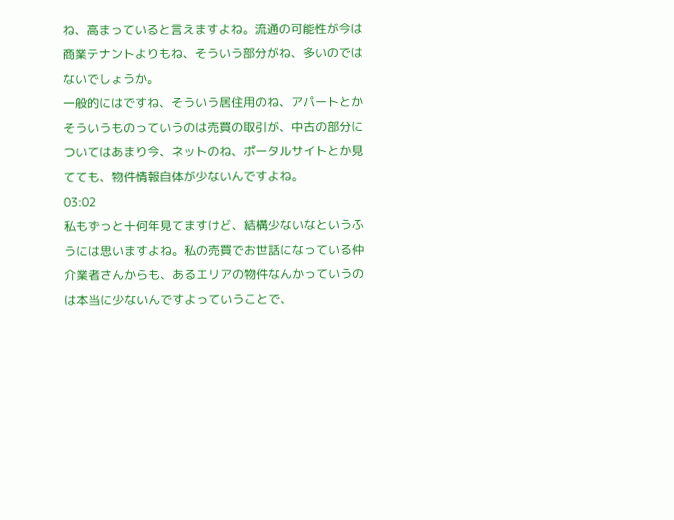ね、高まっていると言えますよね。流通の可能性が今は商業テナントよりもね、そういう部分がね、多いのではないでしょうか。
一般的にはですね、そういう居住用のね、アパートとかそういうものっていうのは売買の取引が、中古の部分についてはあまり今、ネットのね、ポータルサイトとか見てても、物件情報自体が少ないんですよね。
03:02
私もずっと十何年見てますけど、結構少ないなというふうには思いますよね。私の売買でお世話になっている仲介業者さんからも、あるエリアの物件なんかっていうのは本当に少ないんですよっていうことで、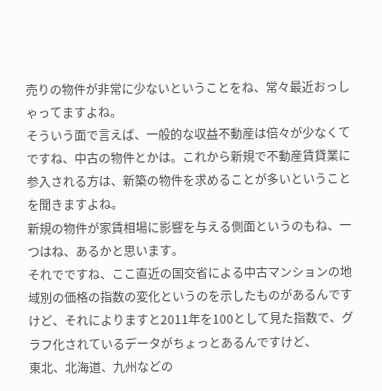売りの物件が非常に少ないということをね、常々最近おっしゃってますよね。
そういう面で言えば、一般的な収益不動産は倍々が少なくてですね、中古の物件とかは。これから新規で不動産賃貸業に参入される方は、新築の物件を求めることが多いということを聞きますよね。
新規の物件が家賃相場に影響を与える側面というのもね、一つはね、あるかと思います。
それでですね、ここ直近の国交省による中古マンションの地域別の価格の指数の変化というのを示したものがあるんですけど、それによりますと2011年を100として見た指数で、グラフ化されているデータがちょっとあるんですけど、
東北、北海道、九州などの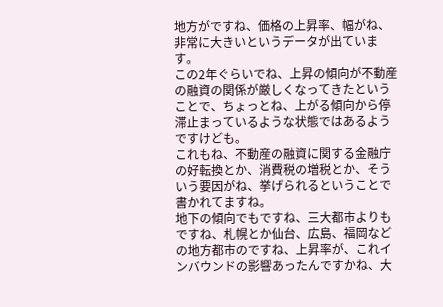地方がですね、価格の上昇率、幅がね、非常に大きいというデータが出ています。
この2年ぐらいでね、上昇の傾向が不動産の融資の関係が厳しくなってきたということで、ちょっとね、上がる傾向から停滞止まっているような状態ではあるようですけども。
これもね、不動産の融資に関する金融庁の好転換とか、消費税の増税とか、そういう要因がね、挙げられるということで書かれてますね。
地下の傾向でもですね、三大都市よりもですね、札幌とか仙台、広島、福岡などの地方都市のですね、上昇率が、これインバウンドの影響あったんですかね、大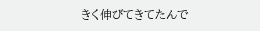きく伸びてきてたんで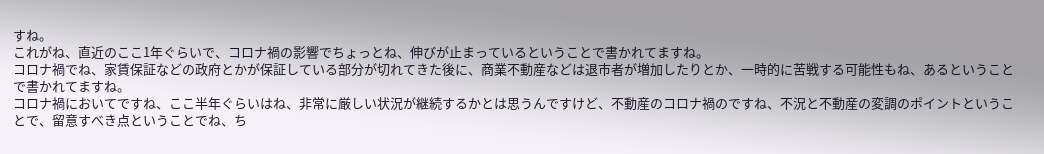すね。
これがね、直近のここ1年ぐらいで、コロナ禍の影響でちょっとね、伸びが止まっているということで書かれてますね。
コロナ禍でね、家賃保証などの政府とかが保証している部分が切れてきた後に、商業不動産などは退市者が増加したりとか、一時的に苦戦する可能性もね、あるということで書かれてますね。
コロナ禍においてですね、ここ半年ぐらいはね、非常に厳しい状況が継続するかとは思うんですけど、不動産のコロナ禍のですね、不況と不動産の変調のポイントということで、留意すべき点ということでね、ち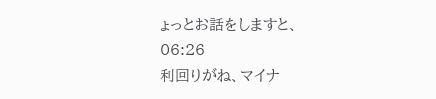ょっとお話をしますと、
06:26
利回りがね、マイナ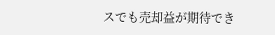スでも売却益が期待でき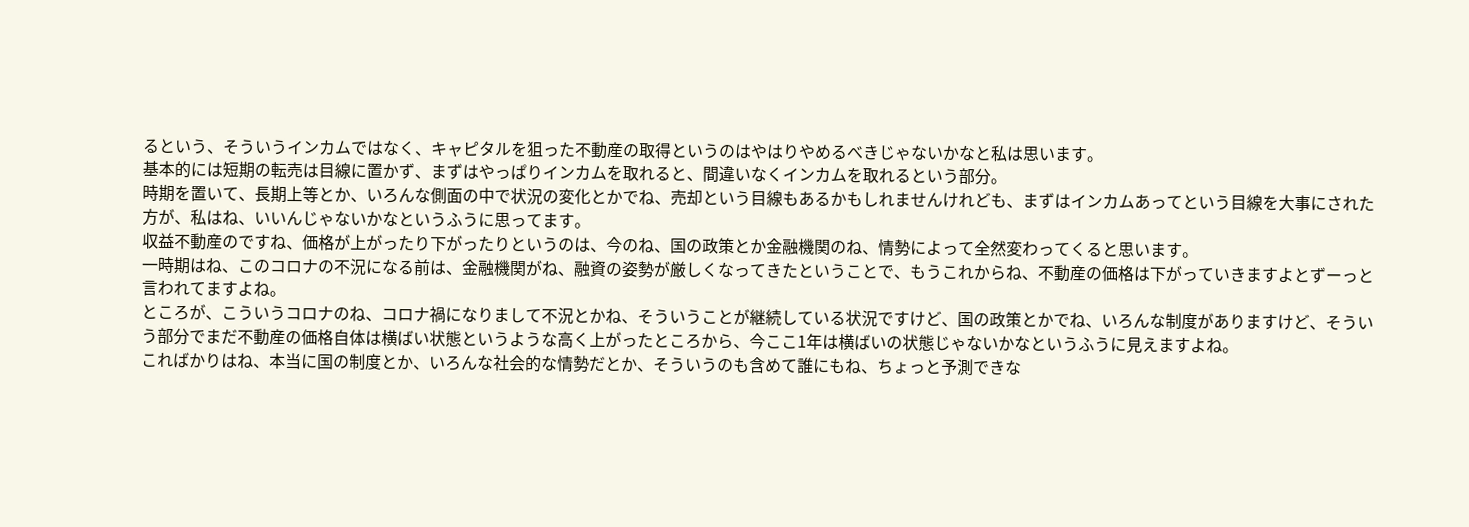るという、そういうインカムではなく、キャピタルを狙った不動産の取得というのはやはりやめるべきじゃないかなと私は思います。
基本的には短期の転売は目線に置かず、まずはやっぱりインカムを取れると、間違いなくインカムを取れるという部分。
時期を置いて、長期上等とか、いろんな側面の中で状況の変化とかでね、売却という目線もあるかもしれませんけれども、まずはインカムあってという目線を大事にされた方が、私はね、いいんじゃないかなというふうに思ってます。
収益不動産のですね、価格が上がったり下がったりというのは、今のね、国の政策とか金融機関のね、情勢によって全然変わってくると思います。
一時期はね、このコロナの不況になる前は、金融機関がね、融資の姿勢が厳しくなってきたということで、もうこれからね、不動産の価格は下がっていきますよとずーっと言われてますよね。
ところが、こういうコロナのね、コロナ禍になりまして不況とかね、そういうことが継続している状況ですけど、国の政策とかでね、いろんな制度がありますけど、そういう部分でまだ不動産の価格自体は横ばい状態というような高く上がったところから、今ここ1年は横ばいの状態じゃないかなというふうに見えますよね。
こればかりはね、本当に国の制度とか、いろんな社会的な情勢だとか、そういうのも含めて誰にもね、ちょっと予測できな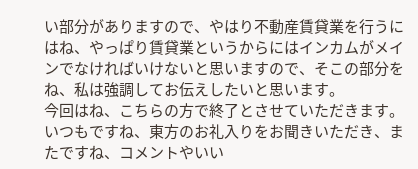い部分がありますので、やはり不動産賃貸業を行うにはね、やっぱり賃貸業というからにはインカムがメインでなければいけないと思いますので、そこの部分をね、私は強調してお伝えしたいと思います。
今回はね、こちらの方で終了とさせていただきます。
いつもですね、東方のお礼入りをお聞きいただき、またですね、コメントやいい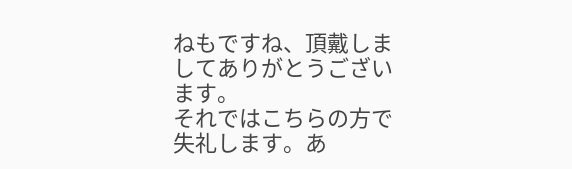ねもですね、頂戴しましてありがとうございます。
それではこちらの方で失礼します。あ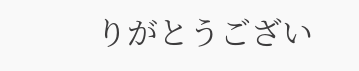りがとうござい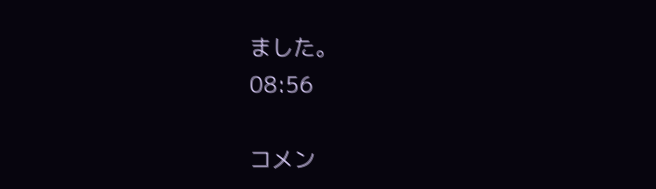ました。
08:56

コメン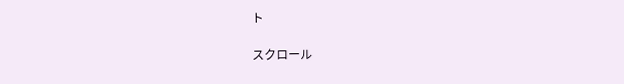ト

スクロール